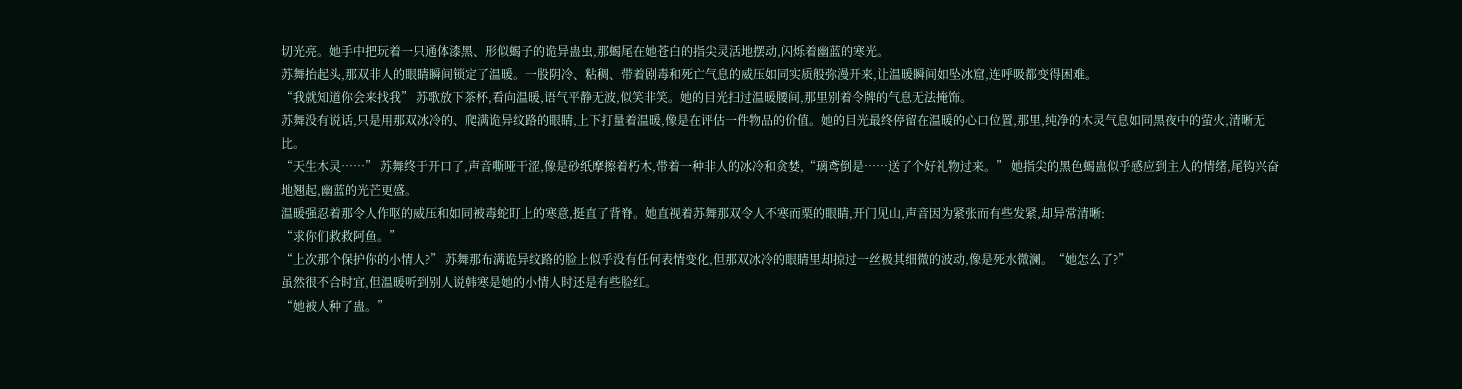切光亮。她手中把玩着一只通体漆黑、形似蝎子的诡异蛊虫,那蝎尾在她苍白的指尖灵活地摆动,闪烁着幽蓝的寒光。
苏舞抬起头,那双非人的眼睛瞬间锁定了温暖。一股阴冷、粘稠、带着剧毒和死亡气息的威压如同实质般弥漫开来,让温暖瞬间如坠冰窟,连呼吸都变得困难。
“我就知道你会来找我” 苏歌放下茶杯,看向温暖,语气平静无波,似笑非笑。她的目光扫过温暖腰间,那里别着令牌的气息无法掩饰。
苏舞没有说话,只是用那双冰冷的、爬满诡异纹路的眼睛,上下打量着温暖,像是在评估一件物品的价值。她的目光最终停留在温暖的心口位置,那里,纯净的木灵气息如同黑夜中的萤火,清晰无比。
“天生木灵……” 苏舞终于开口了,声音嘶哑干涩,像是砂纸摩擦着朽木,带着一种非人的冰冷和贪婪,“璃鸢倒是……送了个好礼物过来。” 她指尖的黑色蝎蛊似乎感应到主人的情绪,尾钩兴奋地翘起,幽蓝的光芒更盛。
温暖强忍着那令人作呕的威压和如同被毒蛇盯上的寒意,挺直了背脊。她直视着苏舞那双令人不寒而栗的眼睛,开门见山,声音因为紧张而有些发紧,却异常清晰:
“求你们救救阿鱼。”
“上次那个保护你的小情人?” 苏舞那布满诡异纹路的脸上似乎没有任何表情变化,但那双冰冷的眼睛里却掠过一丝极其细微的波动,像是死水微澜。“她怎么了?”
虽然很不合时宜,但温暖听到别人说韩寒是她的小情人时还是有些脸红。
“她被人种了蛊。”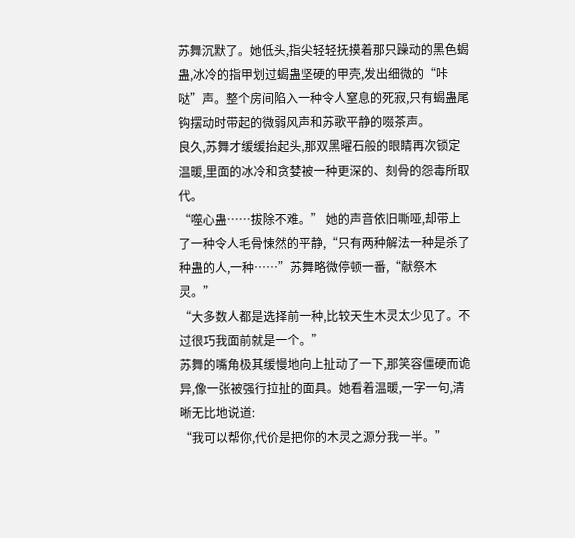苏舞沉默了。她低头,指尖轻轻抚摸着那只躁动的黑色蝎蛊,冰冷的指甲划过蝎蛊坚硬的甲壳,发出细微的“咔哒”声。整个房间陷入一种令人窒息的死寂,只有蝎蛊尾钩摆动时带起的微弱风声和苏歌平静的啜茶声。
良久,苏舞才缓缓抬起头,那双黑曜石般的眼睛再次锁定温暖,里面的冰冷和贪婪被一种更深的、刻骨的怨毒所取代。
“噬心蛊……拔除不难。” 她的声音依旧嘶哑,却带上了一种令人毛骨悚然的平静,“只有两种解法一种是杀了种蛊的人,一种……”苏舞略微停顿一番,“献祭木灵。”
“大多数人都是选择前一种,比较天生木灵太少见了。不过很巧我面前就是一个。”
苏舞的嘴角极其缓慢地向上扯动了一下,那笑容僵硬而诡异,像一张被强行拉扯的面具。她看着温暖,一字一句,清晰无比地说道:
“我可以帮你,代价是把你的木灵之源分我一半。”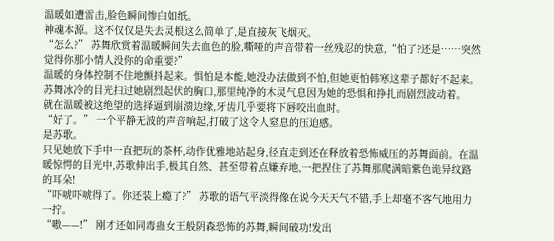温暖如遭雷击,脸色瞬间惨白如纸。
神魂本源。这不仅仅是失去灵根这么简单了,是直接灰飞烟灭。
“怎么?” 苏舞欣赏着温暖瞬间失去血色的脸,嘶哑的声音带着一丝残忍的快意,“怕了?还是……突然觉得你那小情人没你的命重要?”
温暖的身体控制不住地颤抖起来。惧怕是本能,她没办法做到不怕,但她更怕韩寒这辈子都好不起来。
苏舞冰冷的目光扫过她剧烈起伏的胸口,那里纯净的木灵气息因为她的恐惧和挣扎而剧烈波动着。
就在温暖被这绝望的选择逼到崩溃边缘,牙齿几乎要将下唇咬出血时。
“好了。” 一个平静无波的声音响起,打破了这令人窒息的压迫感。
是苏歌。
只见她放下手中一直把玩的茶杯,动作优雅地站起身,径直走到还在释放着恐怖威压的苏舞面前。在温暖惊愕的目光中,苏歌伸出手,极其自然、甚至带着点嫌弃地,一把捏住了苏舞那爬满暗紫色诡异纹路的耳朵!
“吓唬吓唬得了。你还装上瘾了?” 苏歌的语气平淡得像在说今天天气不错,手上却毫不客气地用力一拧。
“嗷——!” 刚才还如同毒蛊女王般阴森恐怖的苏舞,瞬间破功!发出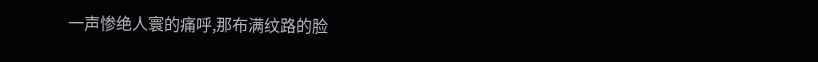一声惨绝人寰的痛呼,那布满纹路的脸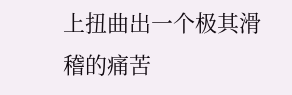上扭曲出一个极其滑稽的痛苦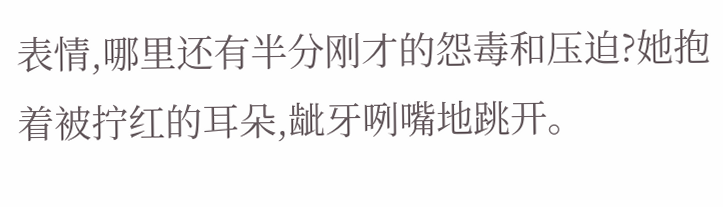表情,哪里还有半分刚才的怨毒和压迫?她抱着被拧红的耳朵,龇牙咧嘴地跳开。